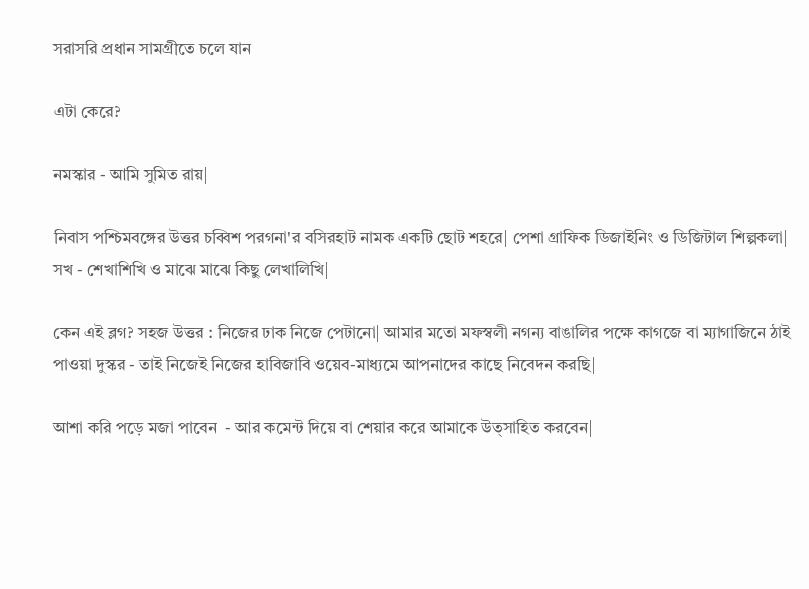সরাসরি প্রধান সামগ্রীতে চলে যান

এটা কেরে?

নমস্কার - আমি সুমিত রায়|

নিবাস পশ্চিমবঙ্গের উত্তর চব্বিশ পরগনা'র বসিরহাট নামক একটি ছোট শহরে| পেশা গ্রাফিক ডিজাইনিং ও ডিজিটাল শিল্পকলা| সখ - শেখাশিখি ও মাঝে মাঝে কিছু লেখালিখি|

কেন এই ব্লগ? সহজ উত্তর : নিজের ঢাক নিজে পেটানো| আমার মতো মফস্বলী নগন্য বাঙালির পক্ষে কাগজে বা ম্যাগাজিনে ঠাই পাওয়া দুস্কর - তাই নিজেই নিজের হাবিজাবি ওয়েব-মাধ্যমে আপনাদের কাছে নিবেদন করছি|

আশা করি পড়ে মজা পাবেন  - আর কমেন্ট দিয়ে বা শেয়ার করে আমাকে উত্সাহিত করবেন|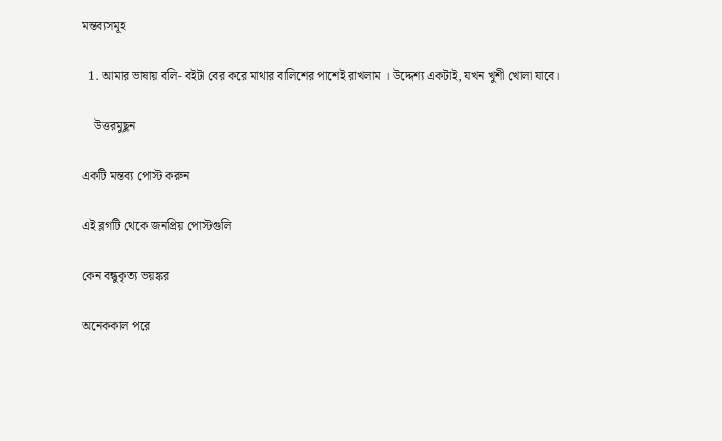মন্তব্যসমূহ

  1. আমার ভাষায় বলি- বইটা বের করে মাথার বালিশের পাশেই রাখলাম । উদ্দেশ্য একটাই, যখন খুশী খোলা যাবে।

    উত্তরমুছুন

একটি মন্তব্য পোস্ট করুন

এই ব্লগটি থেকে জনপ্রিয় পোস্টগুলি

কেন বন্ধুকৃত্য ভয়ঙ্কর

অনেককাল পরে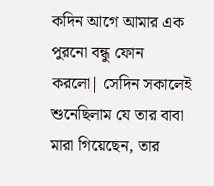কদিন আগে আমার এক পুরনো বন্ধু ফোন করলো| সেদিন সকালেই শুনেছিলাম যে তার বাবা মারা গিয়েছেন, তার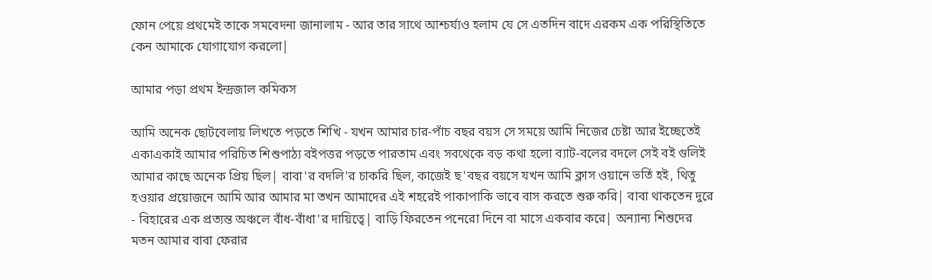ফোন পেয়ে প্রথমেই তাকে সমবেদনা জানালাম - আর তার সাথে আশ্চর্য্যও হলাম যে সে এতদিন বাদে এরকম এক পরিস্থিতিতে কেন আমাকে যোগাযোগ করলো|

আমার পড়া প্রথম ইন্দ্রজাল কমিকস

আমি অনেক ছোটবেলায় লিখতে পড়তে শিখি - যখন আমার চার-পাঁচ বছর বয়স সে সময়ে আমি নিজের চেষ্টা আর ইচ্ছেতেই একাএকাই আমার পরিচিত শিশুপাঠ্য বইপত্তর পড়তে পারতাম এবং সবথেকে বড় কথা হলো ব্যাট-বলের বদলে সেই বই গুলিই আমার কাছে অনেক প্রিয় ছিল| বাবা'র বদলি'র চাকরি ছিল, কাজেই ছ'বছর বয়সে যখন আমি ক্লাস ওয়ানে ভর্তি হই, থিতু হওয়ার প্রয়োজনে আমি আর আমার মা তখন আমাদের এই শহরেই পাকাপাকি ভাবে বাস করতে শুরু করি| বাবা থাকতেন দুরে - বিহারের এক প্রত্যন্ত অঞ্চলে বাঁধ-বাঁধা'র দায়িত্বে| বাড়ি ফিরতেন পনেরো দিনে বা মাসে একবার করে| অন্যান্য শিশুদের মতন আমার বাবা ফেরার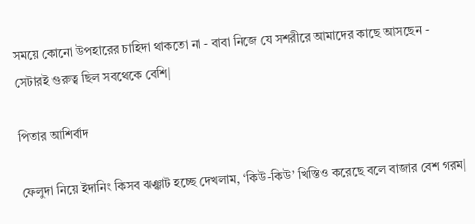সময়ে কোনো উপহারের চাহিদা থাকতো না - বাবা নিজে যে সশরীরে আমাদের কাছে আসছেন - সেটারই গুরুত্ব ছিল সবথেকে বেশি|

পিতার আশির্বাদ

ফেলুদা নিয়ে ইদানিং কিসব ঝঞ্ঝাট হচ্ছে দেখলাম, ‘কিউ-কিউ’ খিস্তিও করেছে বলে বাজার বেশ গরম|